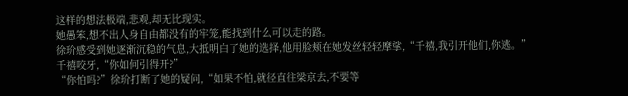这样的想法极端,悲观,却无比现实。
她愚笨,想不出人身自由都没有的牢笼,能找到什么可以走的路。
徐玠感受到她逐渐沉稳的气息,大抵明白了她的选择,他用脸颊在她发丝轻轻摩挲,“千禧,我引开他们,你逃。”
千禧咬牙,“你如何引得开?”
“你怕吗?”徐玠打断了她的疑问,“如果不怕,就径直往梁京去,不要等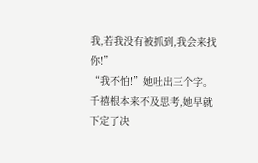我,若我没有被抓到,我会来找你!”
“我不怕!”她吐出三个字。
千禧根本来不及思考,她早就下定了决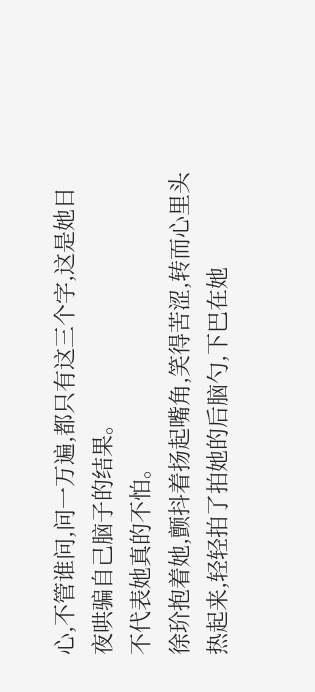心,不管谁问,问一万遍,都只有这三个字,这是她日夜哄骗自己脑子的结果。
不代表她真的不怕。
徐玠抱着她,颤抖着扬起嘴角,笑得苦涩,转而心里头热起来,轻轻拍了拍她的后脑勺,下巴在她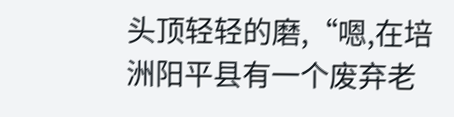头顶轻轻的磨,“嗯,在培洲阳平县有一个废弃老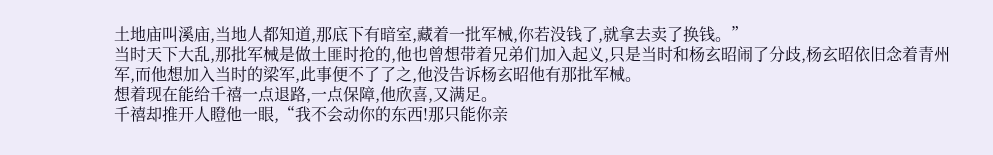土地庙叫溪庙,当地人都知道,那底下有暗室,藏着一批军械,你若没钱了,就拿去卖了换钱。”
当时天下大乱,那批军械是做土匪时抢的,他也曾想带着兄弟们加入起义,只是当时和杨玄昭闹了分歧,杨玄昭依旧念着青州军,而他想加入当时的梁军,此事便不了了之,他没告诉杨玄昭他有那批军械。
想着现在能给千禧一点退路,一点保障,他欣喜,又满足。
千禧却推开人瞪他一眼,“我不会动你的东西!那只能你亲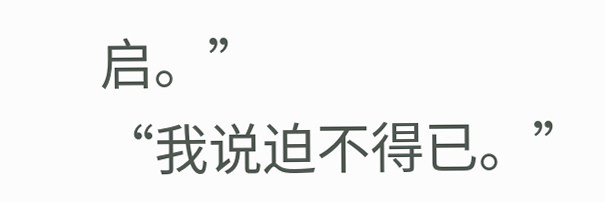启。”
“我说迫不得已。”